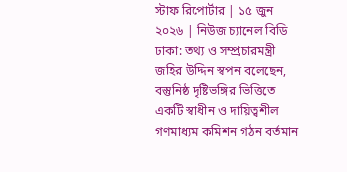স্টাফ রিপোর্টার | ১৫ জুন ২০২৬ | নিউজ চ্যানেল বিডি
ঢাকা: তথ্য ও সম্প্রচারমন্ত্রী জহির উদ্দিন স্বপন বলেছেন, বস্তুনিষ্ঠ দৃষ্টিভঙ্গির ভিত্তিতে একটি স্বাধীন ও দায়িত্বশীল গণমাধ্যম কমিশন গঠন বর্তমান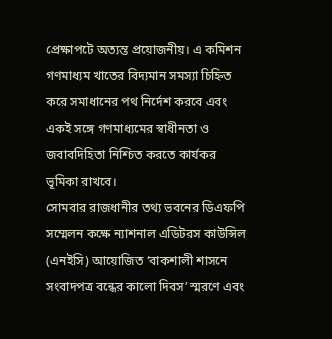প্রেক্ষাপটে অত্যন্ত প্রয়োজনীয়। এ কমিশন গণমাধ্যম খাতের বিদ্যমান সমস্যা চিহ্নিত করে সমাধানের পথ নির্দেশ করবে এবং একই সঙ্গে গণমাধ্যমের স্বাধীনতা ও জবাবদিহিতা নিশ্চিত করতে কার্যকর ভূমিকা রাখবে।
সোমবার রাজধানীর তথ্য ভবনের ডিএফপি সম্মেলন কক্ষে ন্যাশনাল এডিটরস কাউন্সিল (এনইসি) আয়োজিত ‘বাকশালী শাসনে সংবাদপত্র বন্ধের কালো দিবস’ স্মরণে এবং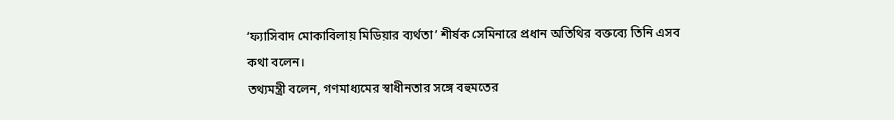‘ফ্যাসিবাদ মোকাবিলায় মিডিয়ার ব্যর্থতা’ শীর্ষক সেমিনারে প্রধান অতিথির বক্তব্যে তিনি এসব কথা বলেন।
তথ্যমন্ত্রী বলেন, গণমাধ্যমের স্বাধীনতার সঙ্গে বহুমতের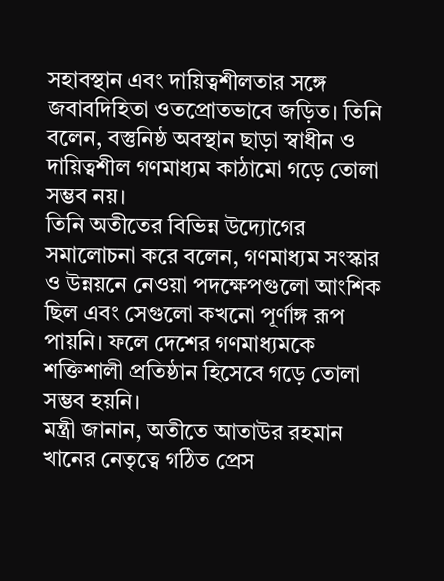সহাবস্থান এবং দায়িত্বশীলতার সঙ্গে জবাবদিহিতা ওতপ্রোতভাবে জড়িত। তিনি বলেন, বস্তুনিষ্ঠ অবস্থান ছাড়া স্বাধীন ও দায়িত্বশীল গণমাধ্যম কাঠামো গড়ে তোলা সম্ভব নয়।
তিনি অতীতের বিভিন্ন উদ্যোগের সমালোচনা করে বলেন, গণমাধ্যম সংস্কার ও উন্নয়নে নেওয়া পদক্ষেপগুলো আংশিক ছিল এবং সেগুলো কখনো পূর্ণাঙ্গ রূপ পায়নি। ফলে দেশের গণমাধ্যমকে শক্তিশালী প্রতিষ্ঠান হিসেবে গড়ে তোলা সম্ভব হয়নি।
মন্ত্রী জানান, অতীতে আতাউর রহমান খানের নেতৃত্বে গঠিত প্রেস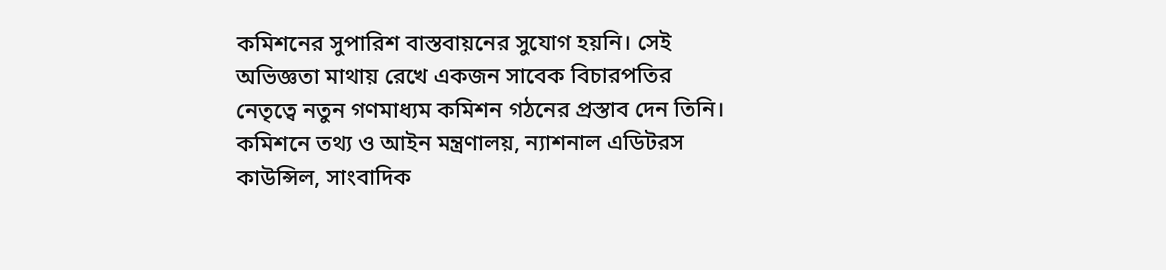কমিশনের সুপারিশ বাস্তবায়নের সুযোগ হয়নি। সেই অভিজ্ঞতা মাথায় রেখে একজন সাবেক বিচারপতির নেতৃত্বে নতুন গণমাধ্যম কমিশন গঠনের প্রস্তাব দেন তিনি। কমিশনে তথ্য ও আইন মন্ত্রণালয়, ন্যাশনাল এডিটরস কাউন্সিল, সাংবাদিক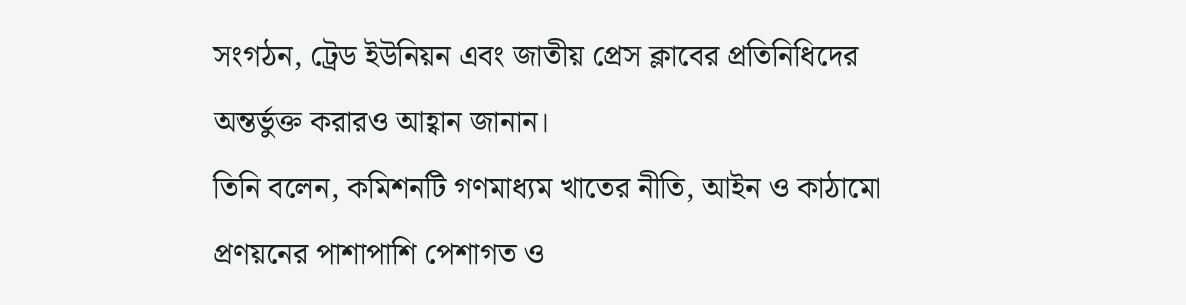সংগঠন, ট্রেড ইউনিয়ন এবং জাতীয় প্রেস ক্লাবের প্রতিনিধিদের অন্তর্ভুক্ত করারও আহ্বান জানান।
তিনি বলেন, কমিশনটি গণমাধ্যম খাতের নীতি, আইন ও কাঠামো প্রণয়নের পাশাপাশি পেশাগত ও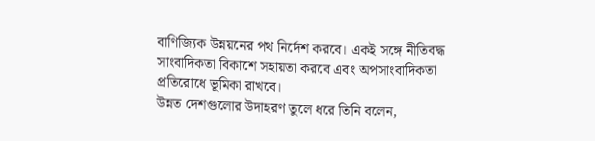বাণিজ্যিক উন্নয়নের পথ নির্দেশ করবে। একই সঙ্গে নীতিবদ্ধ সাংবাদিকতা বিকাশে সহায়তা করবে এবং অপসাংবাদিকতা প্রতিরোধে ভূমিকা রাখবে।
উন্নত দেশগুলোর উদাহরণ তুলে ধরে তিনি বলেন,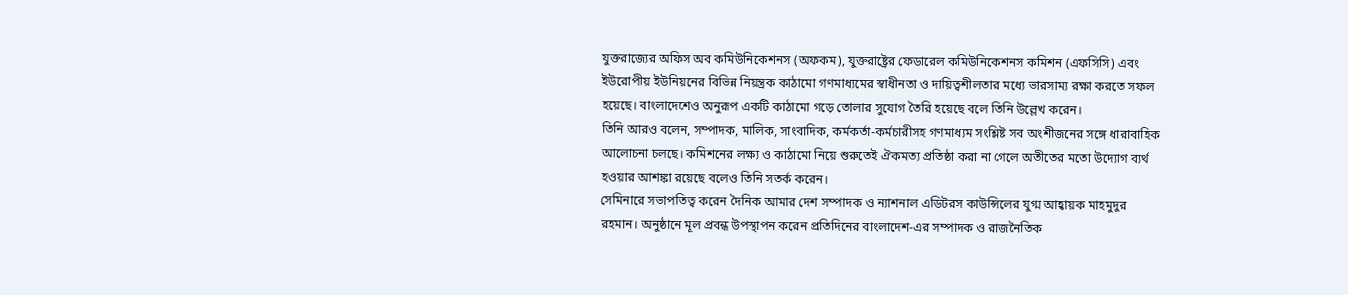যুক্তরাজ্যের অফিস অব কমিউনিকেশনস (অফকম), যুক্তরাষ্ট্রের ফেডারেল কমিউনিকেশনস কমিশন (এফসিসি) এবং ইউরোপীয় ইউনিয়নের বিভিন্ন নিয়ন্ত্রক কাঠামো গণমাধ্যমের স্বাধীনতা ও দায়িত্বশীলতার মধ্যে ভারসাম্য রক্ষা করতে সফল হয়েছে। বাংলাদেশেও অনুরূপ একটি কাঠামো গড়ে তোলার সুযোগ তৈরি হয়েছে বলে তিনি উল্লেখ করেন।
তিনি আরও বলেন, সম্পাদক, মালিক, সাংবাদিক, কর্মকর্তা-কর্মচারীসহ গণমাধ্যম সংশ্লিষ্ট সব অংশীজনের সঙ্গে ধারাবাহিক আলোচনা চলছে। কমিশনের লক্ষ্য ও কাঠামো নিয়ে শুরুতেই ঐকমত্য প্রতিষ্ঠা করা না গেলে অতীতের মতো উদ্যোগ ব্যর্থ হওয়ার আশঙ্কা রয়েছে বলেও তিনি সতর্ক করেন।
সেমিনারে সভাপতিত্ব করেন দৈনিক আমার দেশ সম্পাদক ও ন্যাশনাল এডিটরস কাউন্সিলের যুগ্ম আহ্বায়ক মাহমুদুর রহমান। অনুষ্ঠানে মূল প্রবন্ধ উপস্থাপন করেন প্রতিদিনের বাংলাদেশ-এর সম্পাদক ও রাজনৈতিক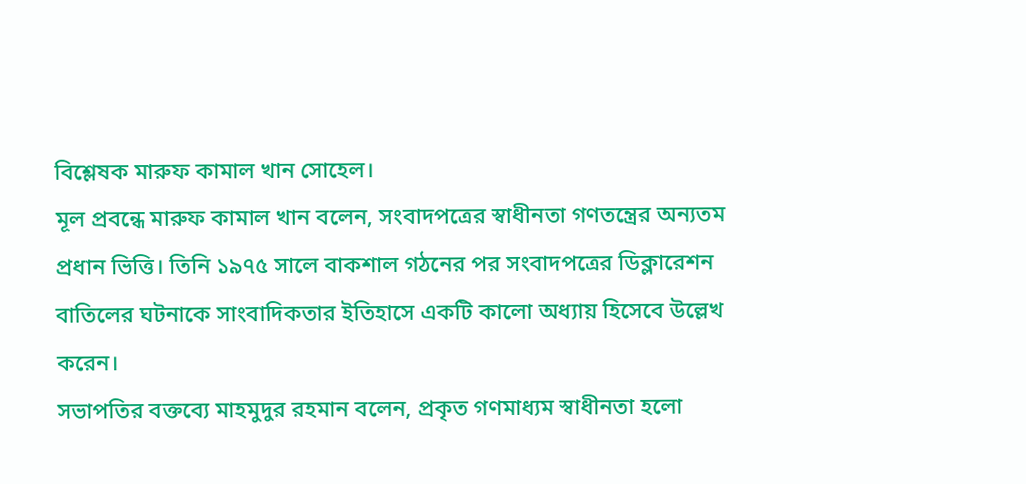বিশ্লেষক মারুফ কামাল খান সোহেল।
মূল প্রবন্ধে মারুফ কামাল খান বলেন, সংবাদপত্রের স্বাধীনতা গণতন্ত্রের অন্যতম প্রধান ভিত্তি। তিনি ১৯৭৫ সালে বাকশাল গঠনের পর সংবাদপত্রের ডিক্লারেশন বাতিলের ঘটনাকে সাংবাদিকতার ইতিহাসে একটি কালো অধ্যায় হিসেবে উল্লেখ করেন।
সভাপতির বক্তব্যে মাহমুদুর রহমান বলেন, প্রকৃত গণমাধ্যম স্বাধীনতা হলো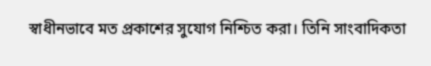স্বাধীনভাবে মত প্রকাশের সুযোগ নিশ্চিত করা। তিনি সাংবাদিকতা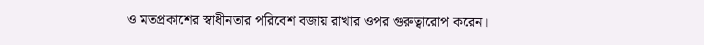ও মতপ্রকাশের স্বাধীনতার পরিবেশ বজায় রাখার ওপর গুরুত্বারোপ করেন।